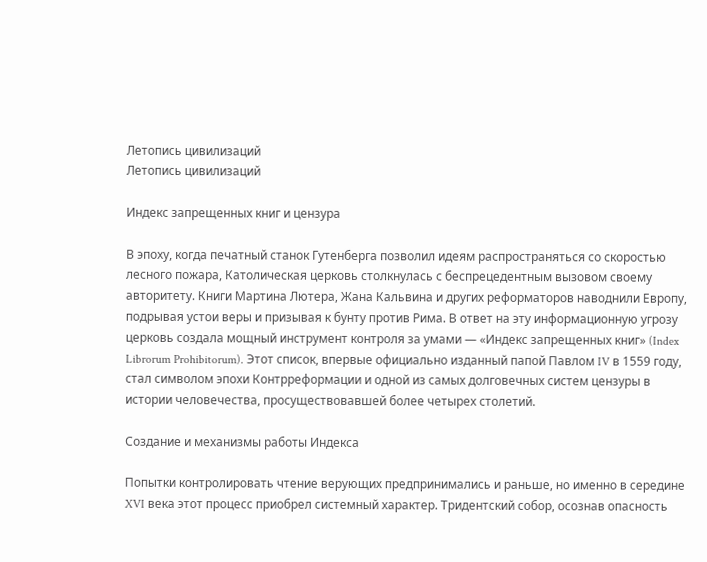Летопись цивилизаций
Летопись цивилизаций

Индекс запрещенных книг и цензура

В эпоху, когда печатный станок Гутенберга позволил идеям распространяться со скоростью лесного пожара, Католическая церковь столкнулась с беспрецедентным вызовом своему авторитету. Книги Мартина Лютера, Жана Кальвина и других реформаторов наводнили Европу, подрывая устои веры и призывая к бунту против Рима. В ответ на эту информационную угрозу церковь создала мощный инструмент контроля за умами — «Индекс запрещенных книг» (Index Librorum Prohibitorum). Этот список, впервые официально изданный папой Павлом IV в 1559 году, стал символом эпохи Контрреформации и одной из самых долговечных систем цензуры в истории человечества, просуществовавшей более четырех столетий.

Создание и механизмы работы Индекса

Попытки контролировать чтение верующих предпринимались и раньше, но именно в середине XVI века этот процесс приобрел системный характер. Тридентский собор, осознав опасность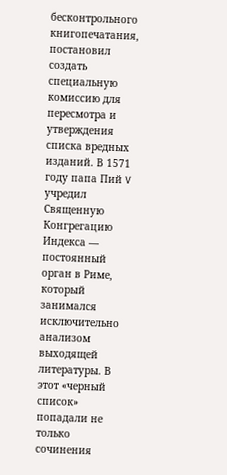бесконтрольного книгопечатания, постановил создать специальную комиссию для пересмотра и утверждения списка вредных изданий. В 1571 году папа Пий V учредил Священную Конгрегацию Индекса — постоянный орган в Риме, который занимался исключительно анализом выходящей литературы. В этот «черный список» попадали не только сочинения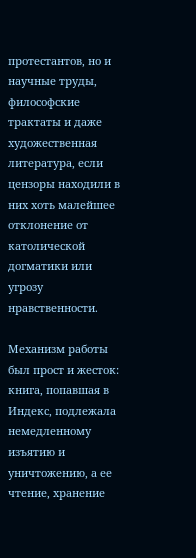протестантов, но и научные труды, философские трактаты и даже художественная литература, если цензоры находили в них хоть малейшее отклонение от католической догматики или угрозу нравственности.

Механизм работы был прост и жесток: книга, попавшая в Индекс, подлежала немедленному изъятию и уничтожению, а ее чтение, хранение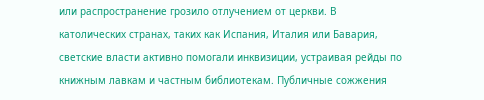или распространение грозило отлучением от церкви. В католических странах, таких как Испания, Италия или Бавария, светские власти активно помогали инквизиции, устраивая рейды по книжным лавкам и частным библиотекам. Публичные сожжения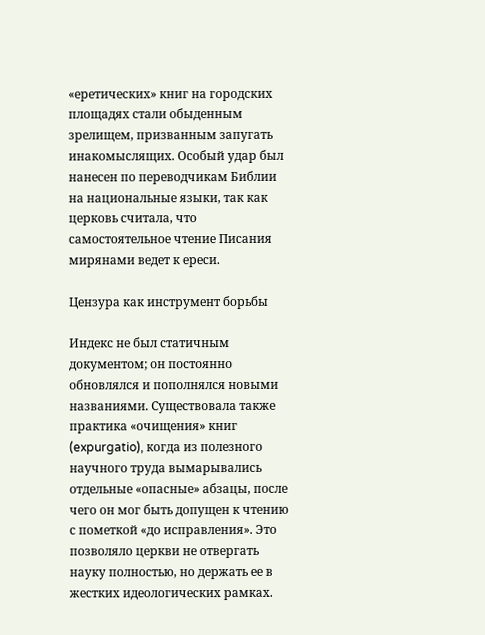«еретических» книг на городских площадях стали обыденным зрелищем, призванным запугать инакомыслящих. Особый удар был нанесен по переводчикам Библии на национальные языки, так как церковь считала, что самостоятельное чтение Писания мирянами ведет к ереси.

Цензура как инструмент борьбы

Индекс не был статичным документом; он постоянно обновлялся и пополнялся новыми названиями. Существовала также практика «очищения» книг (expurgatio), когда из полезного научного труда вымарывались отдельные «опасные» абзацы, после чего он мог быть допущен к чтению с пометкой «до исправления». Это позволяло церкви не отвергать науку полностью, но держать ее в жестких идеологических рамках.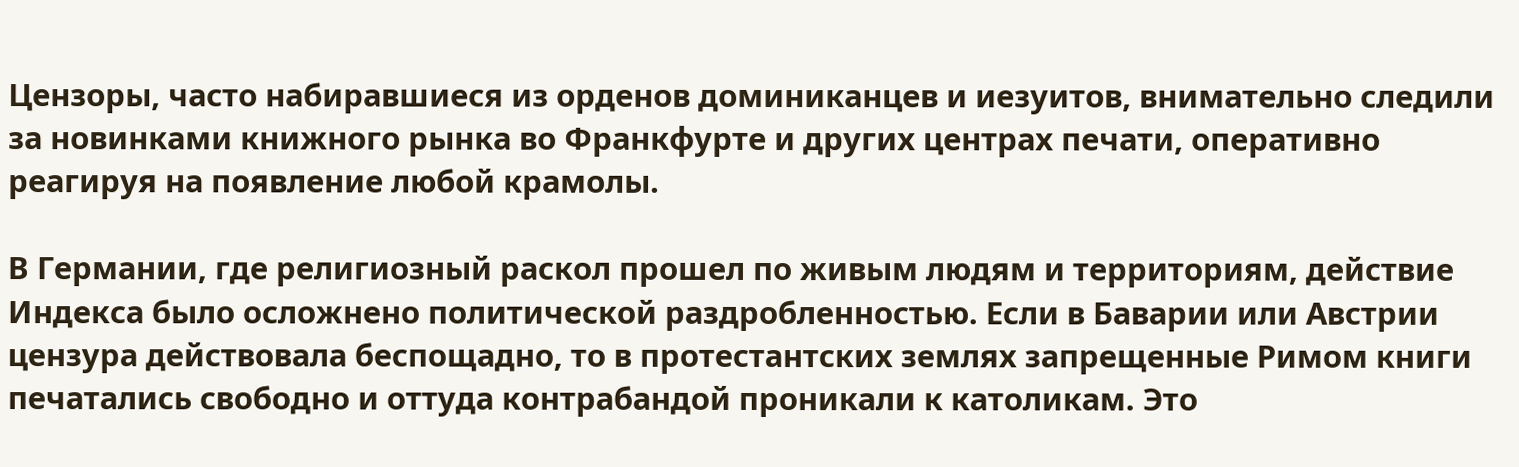Цензоры, часто набиравшиеся из орденов доминиканцев и иезуитов, внимательно следили за новинками книжного рынка во Франкфурте и других центрах печати, оперативно реагируя на появление любой крамолы.

В Германии, где религиозный раскол прошел по живым людям и территориям, действие Индекса было осложнено политической раздробленностью. Если в Баварии или Австрии цензура действовала беспощадно, то в протестантских землях запрещенные Римом книги печатались свободно и оттуда контрабандой проникали к католикам. Это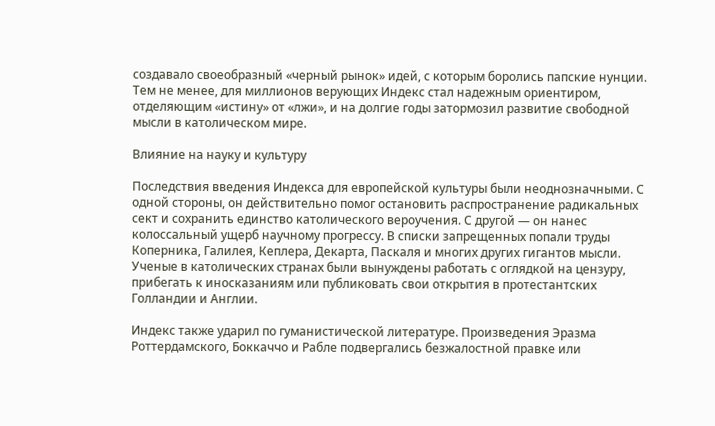создавало своеобразный «черный рынок» идей, с которым боролись папские нунции. Тем не менее, для миллионов верующих Индекс стал надежным ориентиром, отделяющим «истину» от «лжи», и на долгие годы затормозил развитие свободной мысли в католическом мире.

Влияние на науку и культуру

Последствия введения Индекса для европейской культуры были неоднозначными. С одной стороны, он действительно помог остановить распространение радикальных сект и сохранить единство католического вероучения. С другой — он нанес колоссальный ущерб научному прогрессу. В списки запрещенных попали труды Коперника, Галилея, Кеплера, Декарта, Паскаля и многих других гигантов мысли. Ученые в католических странах были вынуждены работать с оглядкой на цензуру, прибегать к иносказаниям или публиковать свои открытия в протестантских Голландии и Англии.

Индекс также ударил по гуманистической литературе. Произведения Эразма Роттердамского, Боккаччо и Рабле подвергались безжалостной правке или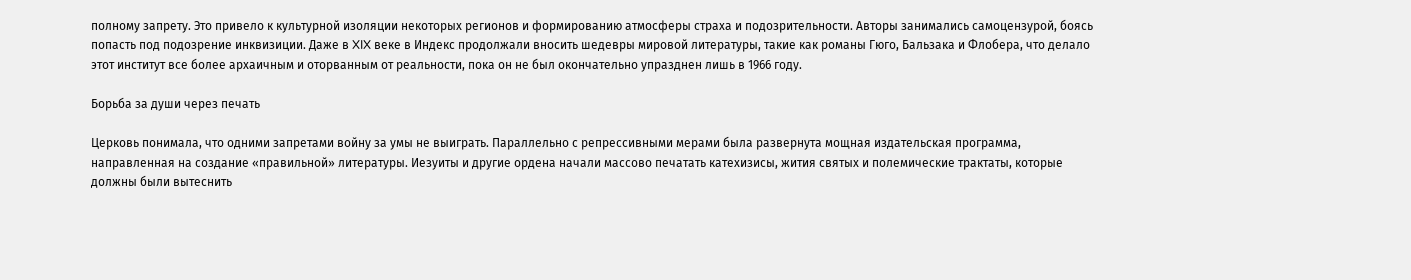полному запрету. Это привело к культурной изоляции некоторых регионов и формированию атмосферы страха и подозрительности. Авторы занимались самоцензурой, боясь попасть под подозрение инквизиции. Даже в XIX веке в Индекс продолжали вносить шедевры мировой литературы, такие как романы Гюго, Бальзака и Флобера, что делало этот институт все более архаичным и оторванным от реальности, пока он не был окончательно упразднен лишь в 1966 году.

Борьба за души через печать

Церковь понимала, что одними запретами войну за умы не выиграть. Параллельно с репрессивными мерами была развернута мощная издательская программа, направленная на создание «правильной» литературы. Иезуиты и другие ордена начали массово печатать катехизисы, жития святых и полемические трактаты, которые должны были вытеснить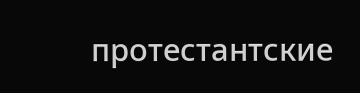протестантские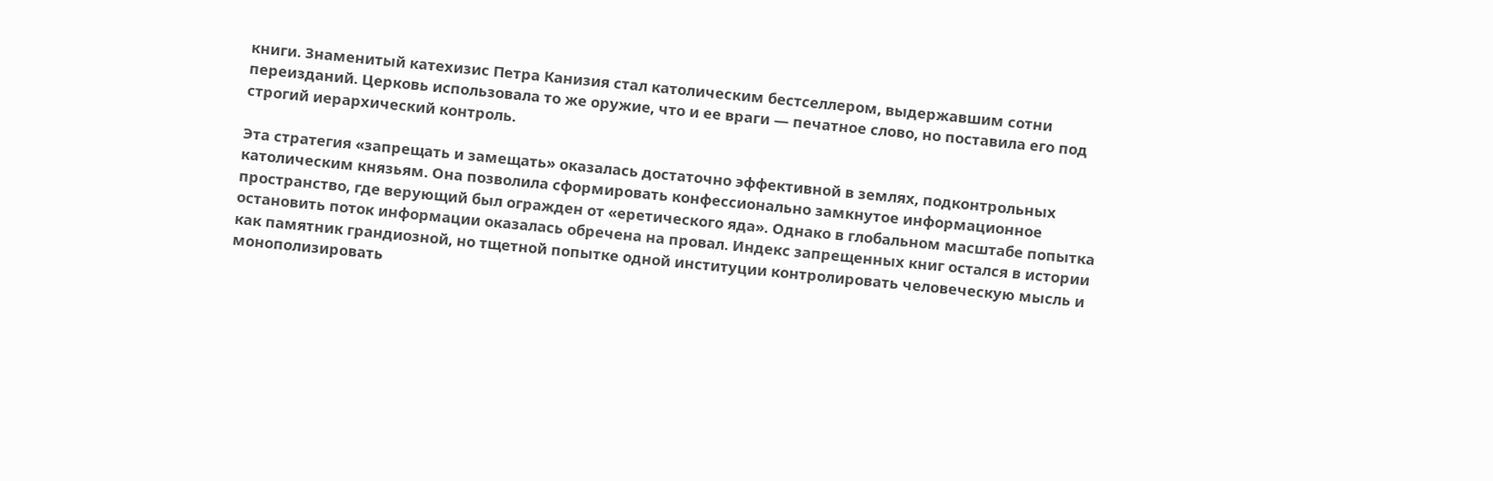книги. Знаменитый катехизис Петра Канизия стал католическим бестселлером, выдержавшим сотни переизданий. Церковь использовала то же оружие, что и ее враги — печатное слово, но поставила его под строгий иерархический контроль.

Эта стратегия «запрещать и замещать» оказалась достаточно эффективной в землях, подконтрольных католическим князьям. Она позволила сформировать конфессионально замкнутое информационное пространство, где верующий был огражден от «еретического яда». Однако в глобальном масштабе попытка остановить поток информации оказалась обречена на провал. Индекс запрещенных книг остался в истории как памятник грандиозной, но тщетной попытке одной институции контролировать человеческую мысль и монополизировать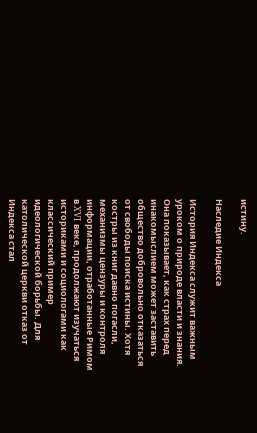истину.

Наследие Индекса

История Индекса служит важным уроком о природе власти и знания. Она показывает, как страх перед инакомыслием может заставить общество добровольно отказаться от свободы поиска истины. Хотя костры из книг давно погасли, механизмы цензуры и контроля информации, отработанные Римом в XVI веке, продолжают изучаться историками и социологами как классический пример идеологической борьбы. Для католической церкви отказ от Индекса стал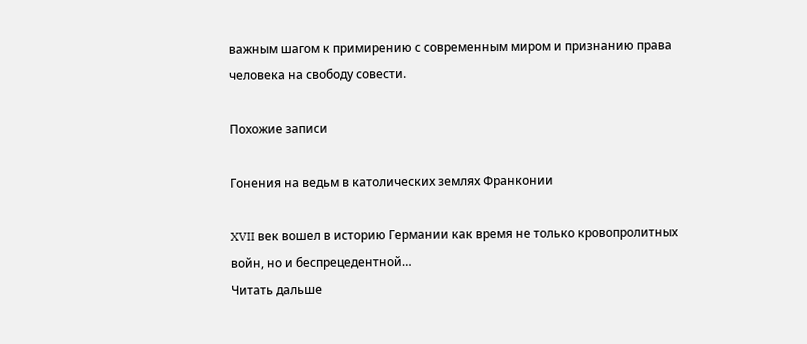важным шагом к примирению с современным миром и признанию права человека на свободу совести.

Похожие записи

Гонения на ведьм в католических землях Франконии

XVII век вошел в историю Германии как время не только кровопролитных войн, но и беспрецедентной…
Читать дальше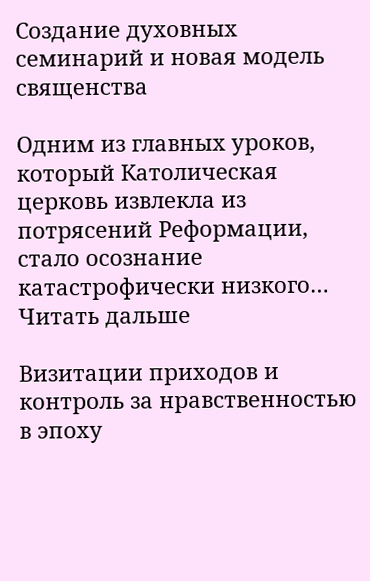Создание духовных семинарий и новая модель священства

Одним из главных уроков, который Католическая церковь извлекла из потрясений Реформации, стало осознание катастрофически низкого…
Читать дальше

Визитации приходов и контроль за нравственностью в эпоху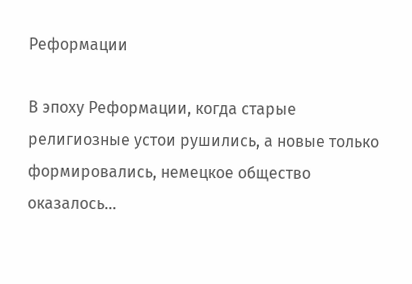Реформации

В эпоху Реформации, когда старые религиозные устои рушились, а новые только формировались, немецкое общество оказалось…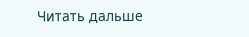Читать дальше